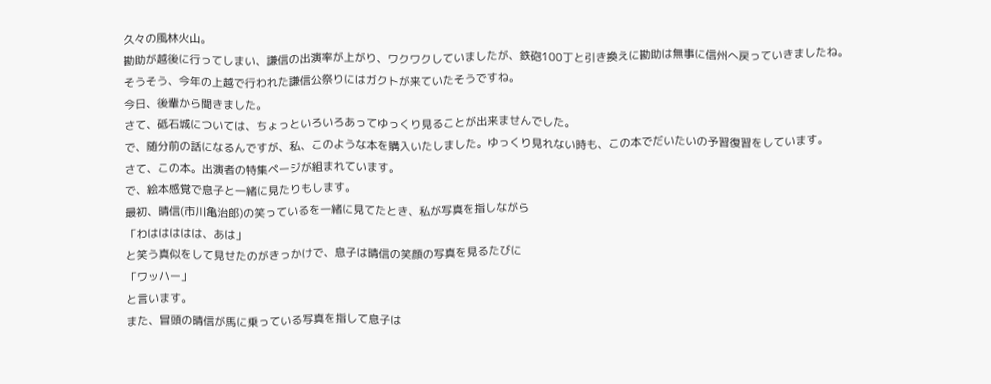久々の風林火山。
勘助が越後に行ってしまい、謙信の出演率が上がり、ワクワクしていましたが、鉄砲100丁と引き換えに勘助は無事に信州へ戻っていきましたね。
そうそう、今年の上越で行われた謙信公祭りにはガクトが来ていたそうですね。
今日、後輩から聞きました。
さて、砥石城については、ちょっといろいろあってゆっくり見ることが出来ませんでした。
で、随分前の話になるんですが、私、このような本を購入いたしました。ゆっくり見れない時も、この本でだいたいの予習復習をしています。
さて、この本。出演者の特集ページが組まれています。
で、絵本感覚で息子と一緒に見たりもします。
最初、晴信(市川亀治郎)の笑っているを一緒に見てたとき、私が写真を指しながら
「わははははは、あは」
と笑う真似をして見せたのがきっかけで、息子は晴信の笑顔の写真を見るたびに
「ワッハー」
と言います。
また、冒頭の晴信が馬に乗っている写真を指して息子は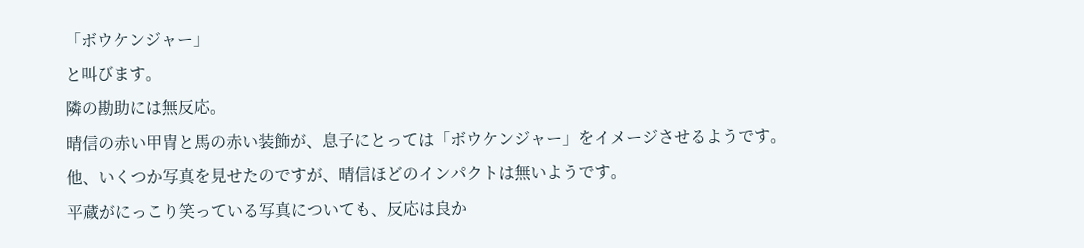「ボウケンジャー」
と叫びます。
隣の勘助には無反応。
晴信の赤い甲冑と馬の赤い装飾が、息子にとっては「ボウケンジャー」をイメージさせるようです。他、いくつか写真を見せたのですが、晴信ほどのインパクトは無いようです。
平蔵がにっこり笑っている写真についても、反応は良か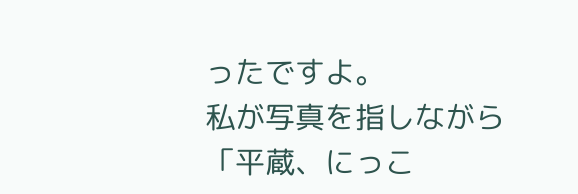ったですよ。
私が写真を指しながら「平蔵、にっこ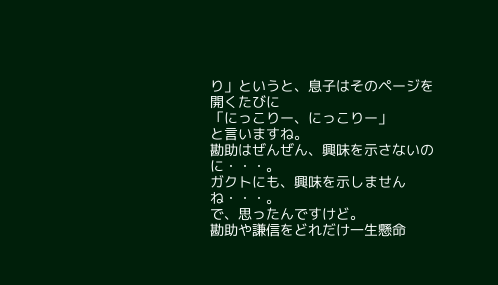り」というと、息子はそのページを開くたびに
「にっこりー、にっこりー」
と言いますね。
勘助はぜんぜん、興味を示さないのに・・・。
ガクトにも、興味を示しませんね・・・。
で、思ったんですけど。
勘助や謙信をどれだけ一生懸命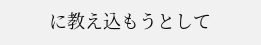に教え込もうとして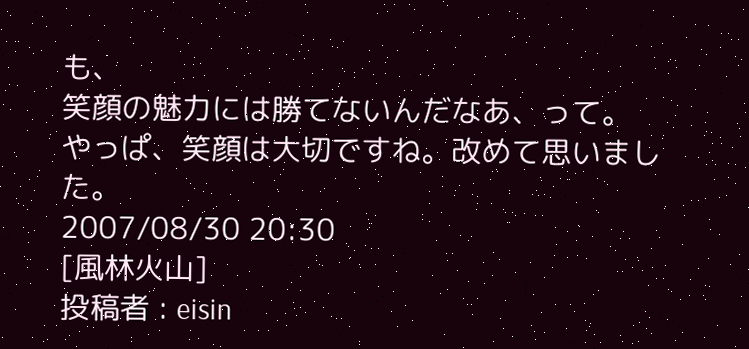も、
笑顔の魅力には勝てないんだなあ、って。
やっぱ、笑顔は大切ですね。改めて思いました。
2007/08/30 20:30
[風林火山]
投稿者 : eisin